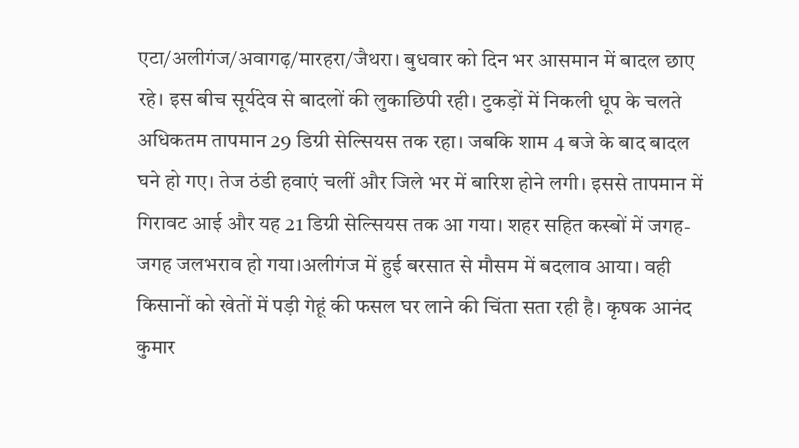एटा/अलीगंज/अवागढ़/मारहरा/जैथरा। बुधवार को दिन भर आसमान में बादल छाए रहे। इस बीच सूर्यदेव से बादलों की लुकाछिपी रही। टुकड़ों में निकली धूप के चलते अधिकतम तापमान 29 डिग्री सेल्सियस तक रहा। जबकि शाम 4 बजे के बाद बादल घने हो गए। तेज ठंडी हवाएं चलीं और जिले भर में बारिश होने लगी। इससे तापमान में गिरावट आई और यह 21 डिग्री सेल्सियस तक आ गया। शहर सहित कस्बों में जगह-जगह जलभराव हो गया।अलीगंज में हुई बरसात से मौसम में बदलाव आया। वही किसानों को खेतों में पड़ी गेहूं की फसल घर लाने की चिंता सता रही है। कृषक आनंद कुमार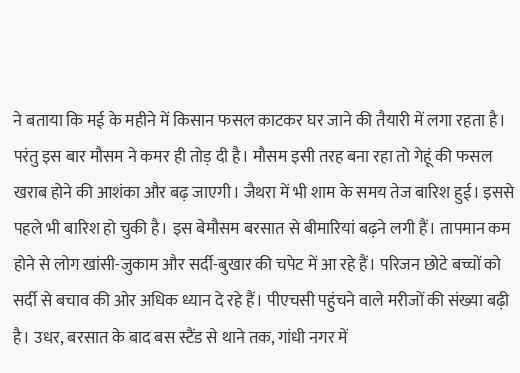ने बताया कि मई के महीने में किसान फसल काटकर घर जाने की तैयारी में लगा रहता है। परंतु इस बार मौसम ने कमर ही तोड़ दी है। मौसम इसी तरह बना रहा तो गेहूं की फसल खराब होने की आशंका और बढ़ जाएगी। जैथरा में भी शाम के समय तेज बारिश हुई। इससे पहले भी बारिश हो चुकी है। इस बेमौसम बरसात से बीमारियां बढ़ने लगी हैं। तापमान कम होने से लोग खांसी-जुकाम और सर्दी-बुखार की चपेट में आ रहे हैं। परिजन छोटे बच्चों को सर्दी से बचाव की ओर अधिक ध्यान दे रहे हैं। पीएचसी पहुंचने वाले मरीजों की संख्या बढ़ी है। उधर, बरसात के बाद बस स्टैंड से थाने तक, गांधी नगर में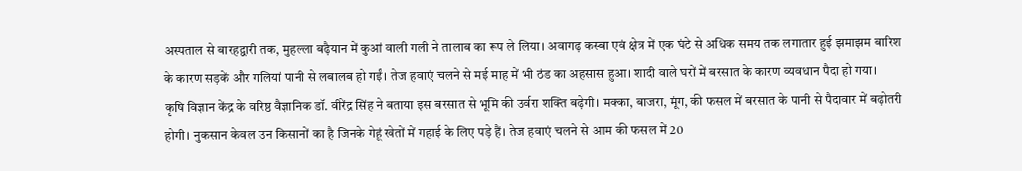अस्पताल से बारहद्वारी तक, मुहल्ला बढ़ैयान में कुआं वाली गली ने तालाब का रूप ले लिया। अवागढ़ कस्बा एवं क्षेत्र में एक घंटे से अधिक समय तक लगातार हुई झमाझम बारिश के कारण सड़कें और गलियां पानी से लबालब हो गईं। तेज हवाएं चलने से मई माह में भी ठंड का अहसास हुआ। शादी वाले घरों में बरसात के कारण व्यवधान पैदा हो गया।
कृषि विज्ञान केंद्र के वरिष्ठ वैज्ञानिक डॉ. वीरेंद्र सिंह ने बताया इस बरसात से भूमि की उर्वरा शक्ति बढ़ेगी। मक्का, बाजरा, मूंग, की फसल में बरसात के पानी से पैदावार में बढ़ोतरी होगी। नुकसान केवल उन किसानों का है जिनके गेहूं खेतों में गहाई के लिए पड़े हैं। तेज हवाएं चलने से आम की फसल में 20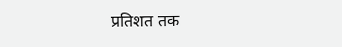प्रतिशत तक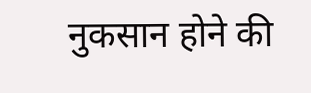नुकसान होने की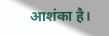आशंका है।